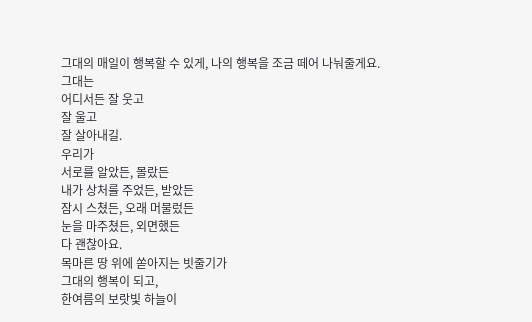그대의 매일이 행복할 수 있게, 나의 행복을 조금 떼어 나눠줄게요.
그대는
어디서든 잘 웃고
잘 울고
잘 살아내길.
우리가
서로를 알았든, 몰랐든
내가 상처를 주었든, 받았든
잠시 스쳤든, 오래 머물렀든
눈을 마주쳤든, 외면했든
다 괜찮아요.
목마른 땅 위에 쏟아지는 빗줄기가
그대의 행복이 되고,
한여름의 보랏빛 하늘이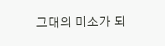그대의 미소가 되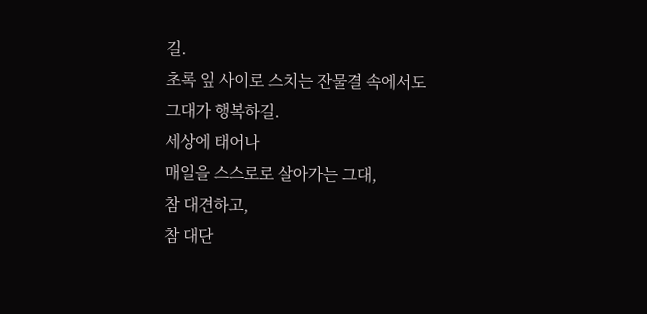길.
초록 잎 사이로 스치는 잔물결 속에서도
그대가 행복하길.
세상에 태어나
매일을 스스로로 살아가는 그대,
참 대견하고,
참 대단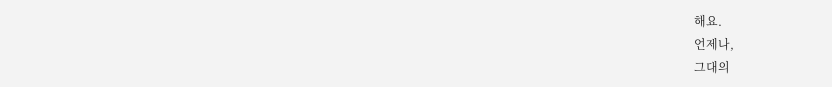해요.
언제나,
그대의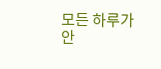모든 하루가
안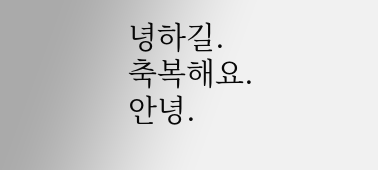녕하길.
축복해요.
안녕.